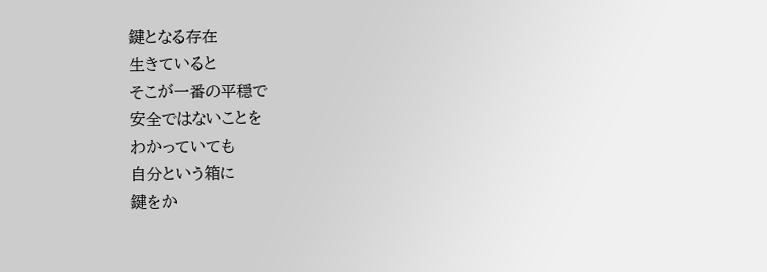鍵となる存在
生きていると
そこが一番の平穏で
安全ではないことを
わかっていても
自分という箱に
鍵をか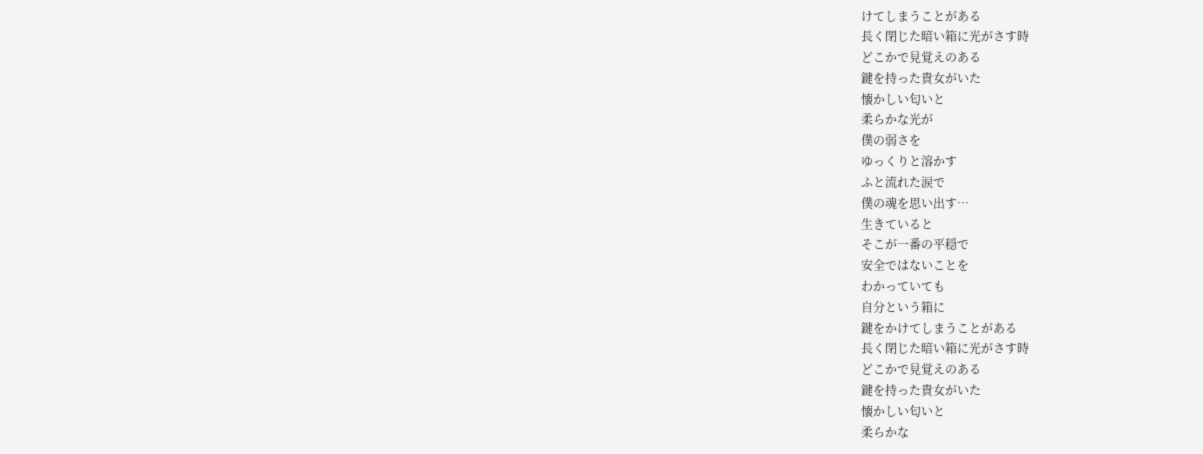けてしまうことがある
長く閉じた暗い箱に光がさす時
どこかで見覚えのある
鍵を持った貴女がいた
懐かしい匂いと
柔らかな光が
僕の弱さを
ゆっくりと溶かす
ふと流れた涙で
僕の魂を思い出す…
生きていると
そこが一番の平穏で
安全ではないことを
わかっていても
自分という箱に
鍵をかけてしまうことがある
長く閉じた暗い箱に光がさす時
どこかで見覚えのある
鍵を持った貴女がいた
懐かしい匂いと
柔らかな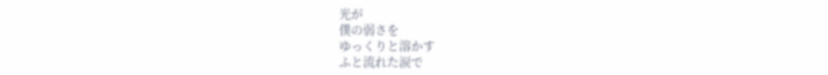光が
僕の弱さを
ゆっくりと溶かす
ふと流れた涙で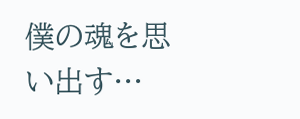僕の魂を思い出す…